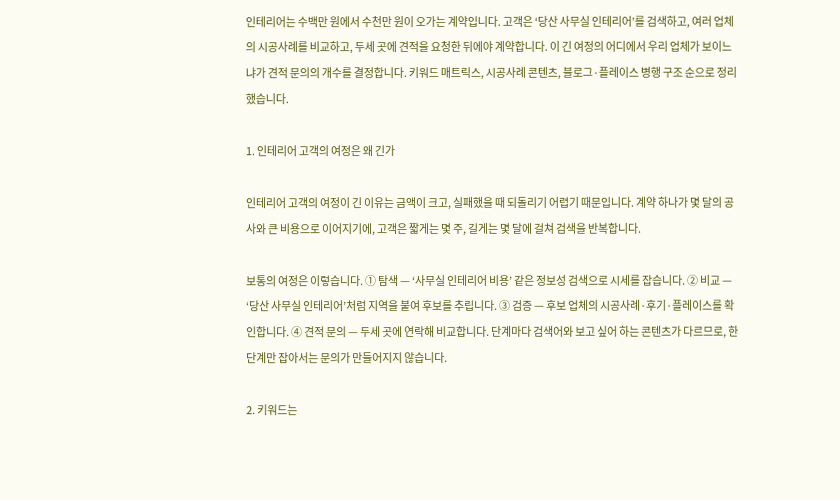인테리어는 수백만 원에서 수천만 원이 오가는 계약입니다. 고객은 ‘당산 사무실 인테리어’를 검색하고, 여러 업체의 시공사례를 비교하고, 두세 곳에 견적을 요청한 뒤에야 계약합니다. 이 긴 여정의 어디에서 우리 업체가 보이느냐가 견적 문의의 개수를 결정합니다. 키워드 매트릭스, 시공사례 콘텐츠, 블로그·플레이스 병행 구조 순으로 정리했습니다.

1. 인테리어 고객의 여정은 왜 긴가

인테리어 고객의 여정이 긴 이유는 금액이 크고, 실패했을 때 되돌리기 어렵기 때문입니다. 계약 하나가 몇 달의 공사와 큰 비용으로 이어지기에, 고객은 짧게는 몇 주, 길게는 몇 달에 걸쳐 검색을 반복합니다.

보통의 여정은 이렇습니다. ① 탐색 — ‘사무실 인테리어 비용’ 같은 정보성 검색으로 시세를 잡습니다. ② 비교 — ‘당산 사무실 인테리어’처럼 지역을 붙여 후보를 추립니다. ③ 검증 — 후보 업체의 시공사례·후기·플레이스를 확인합니다. ④ 견적 문의 — 두세 곳에 연락해 비교합니다. 단계마다 검색어와 보고 싶어 하는 콘텐츠가 다르므로, 한 단계만 잡아서는 문의가 만들어지지 않습니다.

2. 키워드는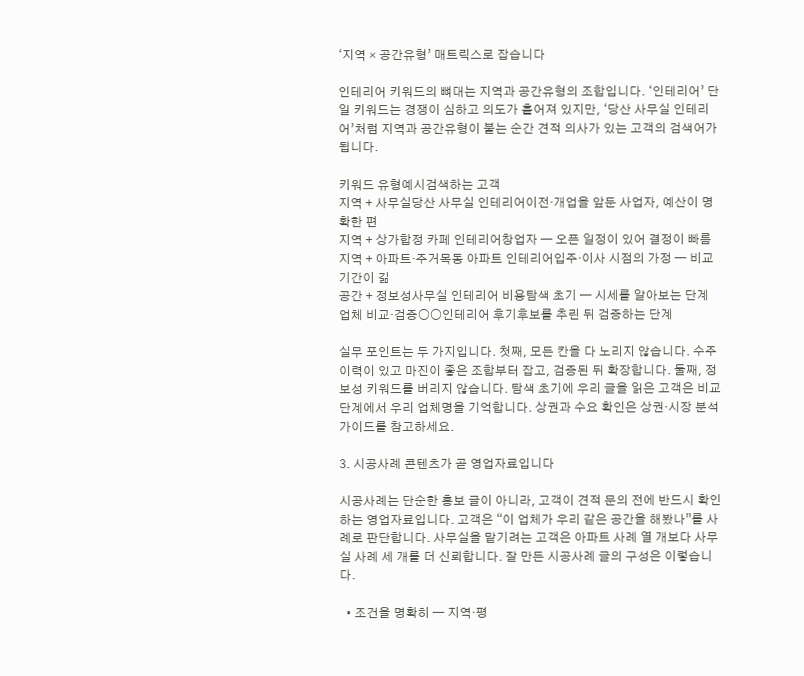‘지역 × 공간유형’ 매트릭스로 잡습니다

인테리어 키워드의 뼈대는 지역과 공간유형의 조합입니다. ‘인테리어’ 단일 키워드는 경쟁이 심하고 의도가 흩어져 있지만, ‘당산 사무실 인테리어’처럼 지역과 공간유형이 붙는 순간 견적 의사가 있는 고객의 검색어가 됩니다.

키워드 유형예시검색하는 고객
지역 + 사무실당산 사무실 인테리어이전·개업을 앞둔 사업자, 예산이 명확한 편
지역 + 상가합정 카페 인테리어창업자 — 오픈 일정이 있어 결정이 빠름
지역 + 아파트·주거목동 아파트 인테리어입주·이사 시점의 가정 — 비교 기간이 긺
공간 + 정보성사무실 인테리어 비용탐색 초기 — 시세를 알아보는 단계
업체 비교·검증○○인테리어 후기후보를 추린 뒤 검증하는 단계

실무 포인트는 두 가지입니다. 첫째, 모든 칸을 다 노리지 않습니다. 수주 이력이 있고 마진이 좋은 조합부터 잡고, 검증된 뒤 확장합니다. 둘째, 정보성 키워드를 버리지 않습니다. 탐색 초기에 우리 글을 읽은 고객은 비교 단계에서 우리 업체명을 기억합니다. 상권과 수요 확인은 상권·시장 분석 가이드를 참고하세요.

3. 시공사례 콘텐츠가 곧 영업자료입니다

시공사례는 단순한 홍보 글이 아니라, 고객이 견적 문의 전에 반드시 확인하는 영업자료입니다. 고객은 “이 업체가 우리 같은 공간을 해봤나”를 사례로 판단합니다. 사무실을 맡기려는 고객은 아파트 사례 열 개보다 사무실 사례 세 개를 더 신뢰합니다. 잘 만든 시공사례 글의 구성은 이렇습니다.

  • 조건을 명확히 — 지역·평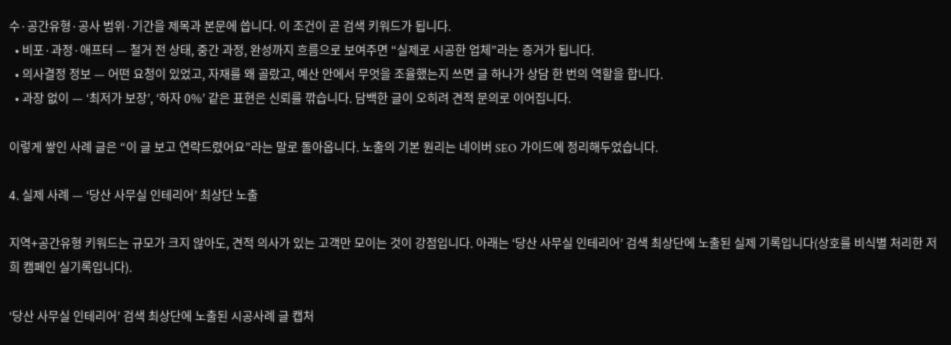수·공간유형·공사 범위·기간을 제목과 본문에 씁니다. 이 조건이 곧 검색 키워드가 됩니다.
  • 비포·과정·애프터 — 철거 전 상태, 중간 과정, 완성까지 흐름으로 보여주면 “실제로 시공한 업체”라는 증거가 됩니다.
  • 의사결정 정보 — 어떤 요청이 있었고, 자재를 왜 골랐고, 예산 안에서 무엇을 조율했는지 쓰면 글 하나가 상담 한 번의 역할을 합니다.
  • 과장 없이 — ‘최저가 보장’, ‘하자 0%’ 같은 표현은 신뢰를 깎습니다. 담백한 글이 오히려 견적 문의로 이어집니다.

이렇게 쌓인 사례 글은 “이 글 보고 연락드렸어요”라는 말로 돌아옵니다. 노출의 기본 원리는 네이버 SEO 가이드에 정리해두었습니다.

4. 실제 사례 — ‘당산 사무실 인테리어’ 최상단 노출

지역+공간유형 키워드는 규모가 크지 않아도, 견적 의사가 있는 고객만 모이는 것이 강점입니다. 아래는 ‘당산 사무실 인테리어’ 검색 최상단에 노출된 실제 기록입니다(상호를 비식별 처리한 저희 캠페인 실기록입니다).

‘당산 사무실 인테리어’ 검색 최상단에 노출된 시공사례 글 캡처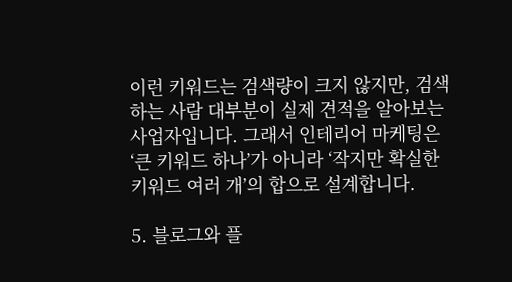이런 키워드는 검색량이 크지 않지만, 검색하는 사람 대부분이 실제 견적을 알아보는 사업자입니다. 그래서 인테리어 마케팅은 ‘큰 키워드 하나’가 아니라 ‘작지만 확실한 키워드 여러 개’의 합으로 설계합니다.

5. 블로그와 플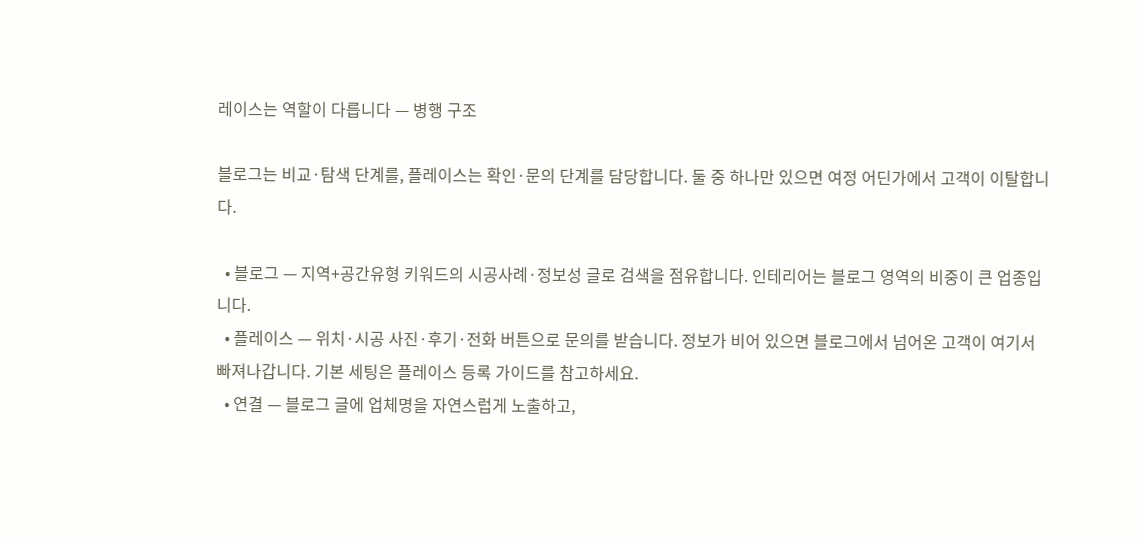레이스는 역할이 다릅니다 — 병행 구조

블로그는 비교·탐색 단계를, 플레이스는 확인·문의 단계를 담당합니다. 둘 중 하나만 있으면 여정 어딘가에서 고객이 이탈합니다.

  • 블로그 — 지역+공간유형 키워드의 시공사례·정보성 글로 검색을 점유합니다. 인테리어는 블로그 영역의 비중이 큰 업종입니다.
  • 플레이스 — 위치·시공 사진·후기·전화 버튼으로 문의를 받습니다. 정보가 비어 있으면 블로그에서 넘어온 고객이 여기서 빠져나갑니다. 기본 세팅은 플레이스 등록 가이드를 참고하세요.
  • 연결 — 블로그 글에 업체명을 자연스럽게 노출하고,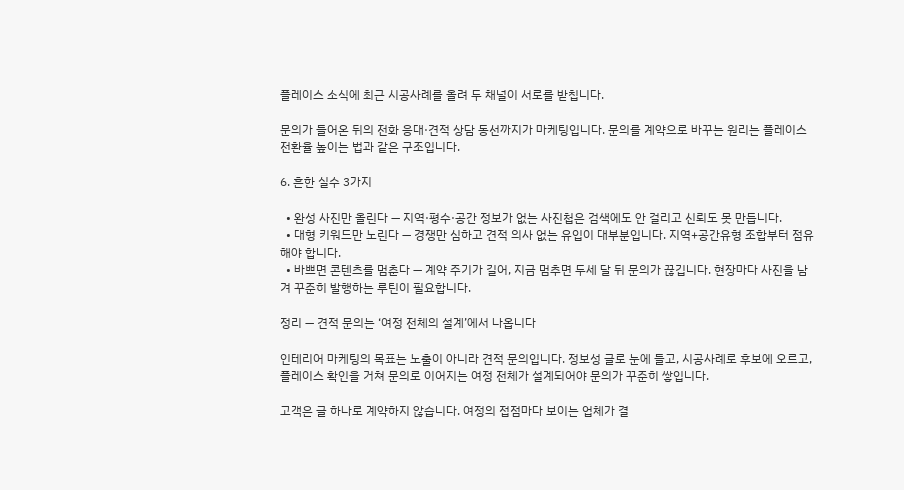플레이스 소식에 최근 시공사례를 올려 두 채널이 서로를 받칩니다.

문의가 들어온 뒤의 전화 응대·견적 상담 동선까지가 마케팅입니다. 문의를 계약으로 바꾸는 원리는 플레이스 전환율 높이는 법과 같은 구조입니다.

6. 흔한 실수 3가지

  • 완성 사진만 올린다 — 지역·평수·공간 정보가 없는 사진첩은 검색에도 안 걸리고 신뢰도 못 만듭니다.
  • 대형 키워드만 노린다 — 경쟁만 심하고 견적 의사 없는 유입이 대부분입니다. 지역+공간유형 조합부터 점유해야 합니다.
  • 바쁘면 콘텐츠를 멈춘다 — 계약 주기가 길어, 지금 멈추면 두세 달 뒤 문의가 끊깁니다. 현장마다 사진을 남겨 꾸준히 발행하는 루틴이 필요합니다.

정리 — 견적 문의는 ‘여정 전체의 설계’에서 나옵니다

인테리어 마케팅의 목표는 노출이 아니라 견적 문의입니다. 정보성 글로 눈에 들고, 시공사례로 후보에 오르고, 플레이스 확인을 거쳐 문의로 이어지는 여정 전체가 설계되어야 문의가 꾸준히 쌓입니다.

고객은 글 하나로 계약하지 않습니다. 여정의 접점마다 보이는 업체가 결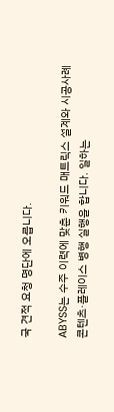국 견적 요청 명단에 오릅니다.

ABYSS는 수주 이력에 맞춘 키워드 매트릭스 설계와 시공사례 콘텐츠·플레이스 병행 실행을 합니다. 일하는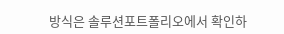방식은 솔루션포트폴리오에서 확인하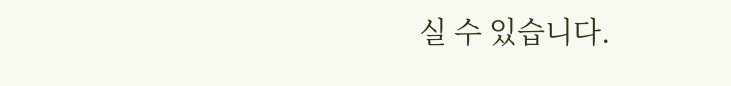실 수 있습니다.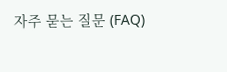자주 묻는 질문 (FAQ)